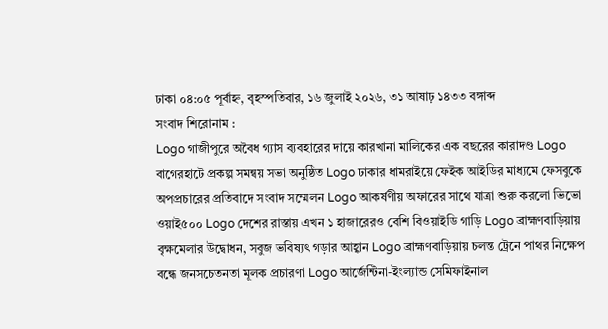ঢাকা ০৪:০৫ পূর্বাহ্ন, বৃহস্পতিবার, ১৬ জুলাই ২০২৬, ৩১ আষাঢ় ১৪৩৩ বঙ্গাব্দ
সংবাদ শিরোনাম :
Logo গাজীপুরে অবৈধ গ্যাস ব্যবহারের দায়ে কারখানা মালিকের এক বছরের কারাদণ্ড Logo বাগেরহাটে প্রকল্প সমন্বয় সভা অনুষ্ঠিত Logo ঢাকার ধামরাইয়ে ফেইক আইডির মাধ্যমে ফেসবুকে অপপ্রচারের প্রতিবাদে সংবাদ সম্মেলন Logo আকর্ষণীয় অফারের সাথে যাত্রা শুরু করলো ভিভো ওয়াই৫০০ Logo দেশের রাস্তায় এখন ১ হাজারেরও বেশি বিওয়াইডি গাড়ি Logo ব্রাহ্মণবাড়িয়ায় বৃক্ষমেলার উদ্বোধন, সবুজ ভবিষ্যৎ গড়ার আহ্বান Logo ব্রাহ্মণবাড়িয়ায় চলন্ত ট্রেনে পাথর নিক্ষেপ বন্ধে জনসচেতনতা মূলক প্রচারণা Logo আর্জেন্টিনা-ইংল্যান্ড সেমিফাইনাল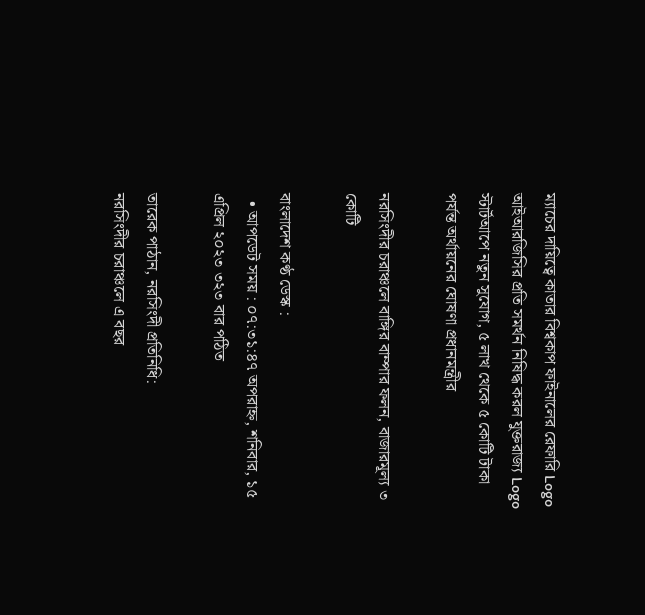ম্যাচের দায়িত্বে কাতার বিশ্বকাপ ফাইনালের রেফারি Logo আইআরজিসির প্রতি সমর্থন নিষিদ্ধ করল যুক্তরাজ্য Logo স্টার্টআপে নতুন সুযোগ, ৫ লাখ থেকে ৫ কোটি টাকা পর্যন্ত অর্থায়নের ঘোষণা প্রধানমন্ত্রীর

নরসিংদীর চরাঞ্চলে বাঙ্গির বাম্পার ফলন, বাজারমূল্য ৩ কোটি

বাংলাদেশ কণ্ঠ ডেস্ক :
  • আপডেট সময় : ০৭:৩১:৪৭ অপরাহ্ন, শনিবার, ১৫ এপ্রিল ২০২৩ ৩২৩ বার পঠিত

তারেক পাঠান, নরসিংদী প্রতিনিধি:
নরসিংদীর চরাঞ্চলে এ বছর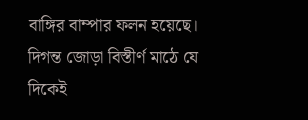বাঙ্গির বাম্পার ফলন হয়েছে। দিগন্ত জোড়া বিস্তীর্ণ মাঠে যে দিকেই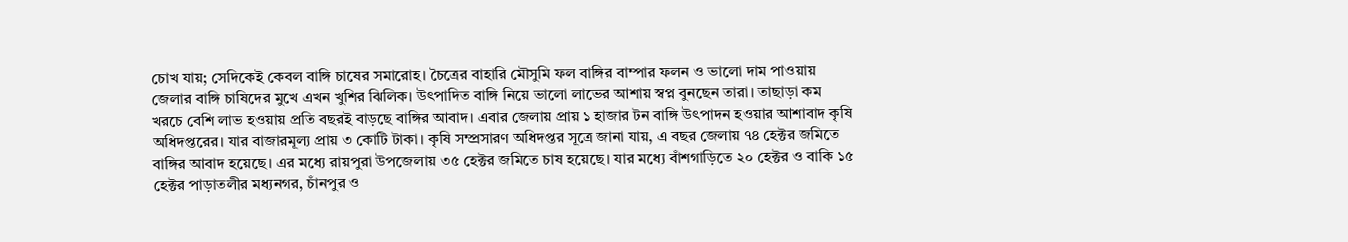চোখ যায়; সেদিকেই কেবল বাঙ্গি চাষের সমারোহ। চৈত্রের বাহারি মৌসুমি ফল বাঙ্গির বাম্পার ফলন ও ভালো দাম পাওয়ায় জেলার বাঙ্গি চাষিদের মুখে এখন খুশির ঝিলিক। উৎপাদিত বাঙ্গি নিয়ে ভালো লাভের আশায় স্বপ্ন বুনছেন তারা। তাছাড়া কম খরচে বেশি লাভ হওয়ায় প্রতি বছরই বাড়ছে বাঙ্গির আবাদ। এবার জেলায় প্রায় ১ হাজার টন বাঙ্গি উৎপাদন হওয়ার আশাবাদ কৃষি অধিদপ্তরের। যার বাজারমূল্য প্রায় ৩ কোটি টাকা। কৃষি সম্প্রসারণ অধিদপ্তর সূত্রে জানা যায়, এ বছর জেলায় ৭৪ হেক্টর জমিতে বাঙ্গির আবাদ হয়েছে। এর মধ্যে রায়পুরা উপজেলায় ৩৫ হেক্টর জমিতে চাষ হয়েছে। যার মধ্যে বাঁশগাড়িতে ২০ হেক্টর ও বাকি ১৫ হেক্টর পাড়াতলীর মধ্যনগর, চাঁনপুর ও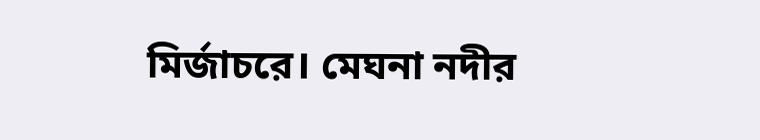মির্জাচরে। মেঘনা নদীর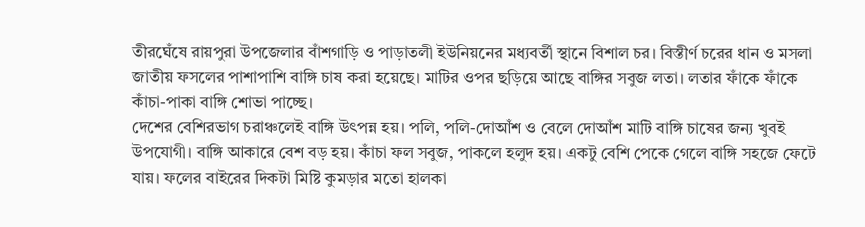তীরঘেঁষে রায়পুরা উপজেলার বাঁশগাড়ি ও পাড়াতলী ইউনিয়নের মধ্যবর্তী স্থানে বিশাল চর। বিস্তীর্ণ চরের ধান ও মসলা জাতীয় ফসলের পাশাপাশি বাঙ্গি চাষ করা হয়েছে। মাটির ওপর ছড়িয়ে আছে বাঙ্গির সবুজ লতা। লতার ফাঁকে ফাঁকে কাঁচা-পাকা বাঙ্গি শোভা পাচ্ছে।
দেশের বেশিরভাগ চরাঞ্চলেই বাঙ্গি উৎপন্ন হয়। পলি, পলি-দোআঁশ ও বেলে দোআঁশ মাটি বাঙ্গি চাষের জন্য খুবই উপযোগী। বাঙ্গি আকারে বেশ বড় হয়। কাঁচা ফল সবুজ, পাকলে হলুদ হয়। একটু বেশি পেকে গেলে বাঙ্গি সহজে ফেটে যায়। ফলের বাইরের দিকটা মিষ্টি কুমড়ার মতো হালকা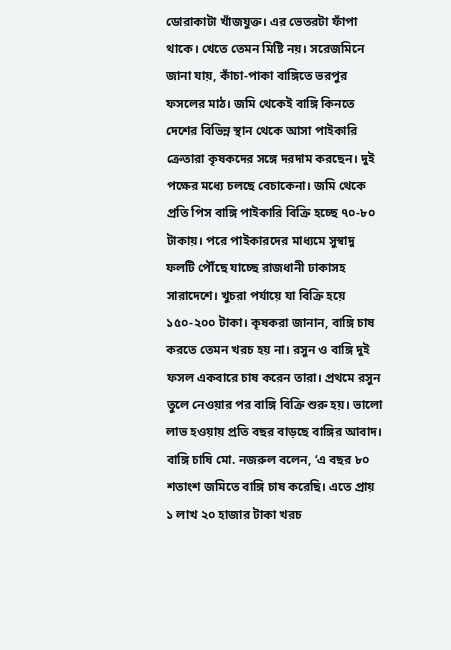ডোরাকাটা খাঁজযুক্ত। এর ভেতরটা ফাঁপা থাকে। খেতে তেমন মিষ্টি নয়। সরেজমিনে জানা যায়, কাঁচা-পাকা বাঙ্গিতে ভরপুর ফসলের মাঠ। জমি থেকেই বাঙ্গি কিনতে দেশের বিভিন্ন স্থান থেকে আসা পাইকারি ক্রেতারা কৃষকদের সঙ্গে দরদাম করছেন। দুই পক্ষের মধ্যে চলছে বেচাকেনা। জমি থেকে প্রতি পিস বাঙ্গি পাইকারি বিক্রি হচ্ছে ৭০-৮০ টাকায়। পরে পাইকারদের মাধ্যমে সুস্বাদু ফলটি পৌঁছে যাচ্ছে রাজধানী ঢাকাসহ সারাদেশে। খুচরা পর্যায়ে যা বিক্রি হয়ে ১৫০-২০০ টাকা। কৃষকরা জানান, বাঙ্গি চাষ করতে তেমন খরচ হয় না। রসুন ও বাঙ্গি দুই ফসল একবারে চাষ করেন তারা। প্রথমে রসুন তুলে নেওয়ার পর বাঙ্গি বিক্রি শুরু হয়। ভালো লাভ হওয়ায় প্রতি বছর বাড়ছে বাঙ্গির আবাদ। বাঙ্গি চাষি মো. নজরুল বলেন, ‘এ বছর ৮০ শতাংশ জমিতে বাঙ্গি চাষ করেছি। এতে প্রায় ১ লাখ ২০ হাজার টাকা খরচ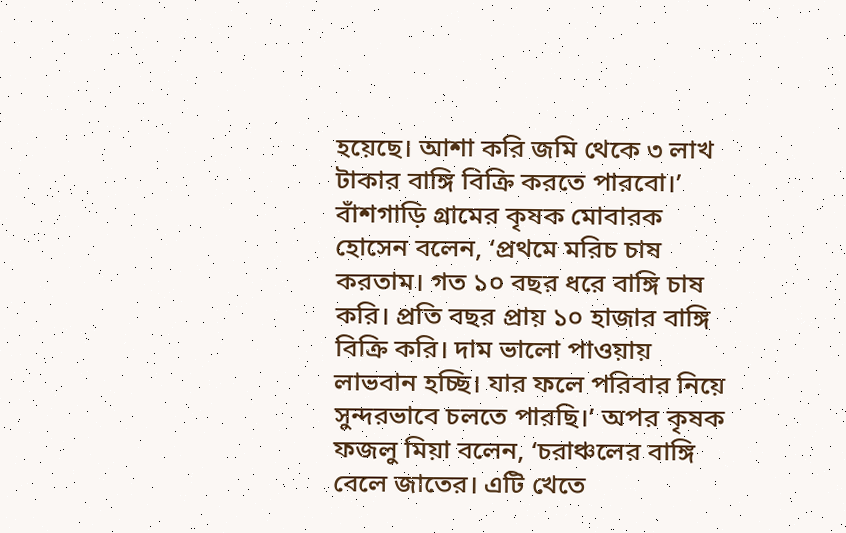হয়েছে। আশা করি জমি থেকে ৩ লাখ টাকার বাঙ্গি বিক্রি করতে পারবো।’ বাঁশগাড়ি গ্রামের কৃষক মোবারক হোসেন বলেন, ‘প্রথমে মরিচ চাষ করতাম। গত ১০ বছর ধরে বাঙ্গি চাষ করি। প্রতি বছর প্রায় ১০ হাজার বাঙ্গি বিক্রি করি। দাম ভালো পাওয়ায় লাভবান হচ্ছি। যার ফলে পরিবার নিয়ে সুন্দরভাবে চলতে পারছি।’ অপর কৃষক ফজলু মিয়া বলেন, ‘চরাঞ্চলের বাঙ্গি বেলে জাতের। এটি খেতে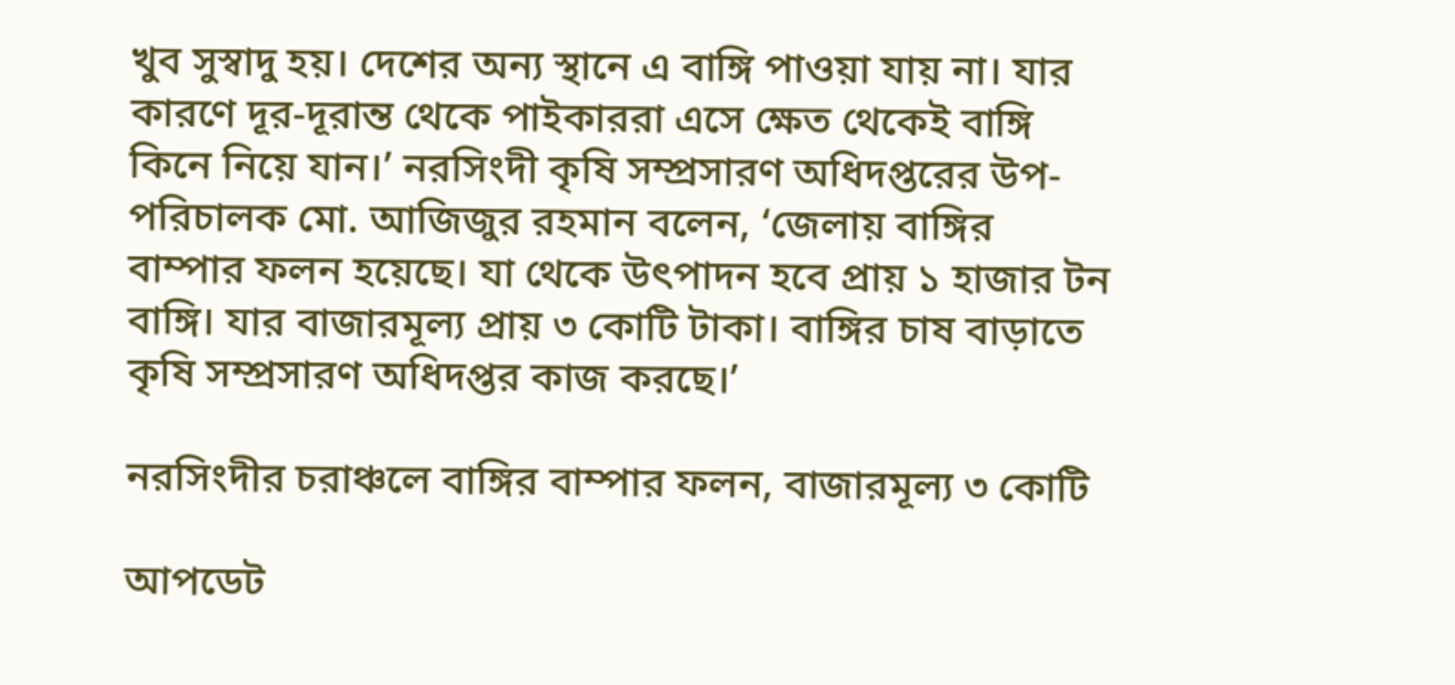খুব সুস্বাদু হয়। দেশের অন্য স্থানে এ বাঙ্গি পাওয়া যায় না। যার কারণে দূর-দূরান্ত থেকে পাইকাররা এসে ক্ষেত থেকেই বাঙ্গি কিনে নিয়ে যান।’ নরসিংদী কৃষি সম্প্রসারণ অধিদপ্তরের উপ-পরিচালক মো. আজিজুর রহমান বলেন, ‘জেলায় বাঙ্গির বাম্পার ফলন হয়েছে। যা থেকে উৎপাদন হবে প্রায় ১ হাজার টন বাঙ্গি। যার বাজারমূল্য প্রায় ৩ কোটি টাকা। বাঙ্গির চাষ বাড়াতে কৃষি সম্প্রসারণ অধিদপ্তর কাজ করছে।’

নরসিংদীর চরাঞ্চলে বাঙ্গির বাম্পার ফলন, বাজারমূল্য ৩ কোটি

আপডেট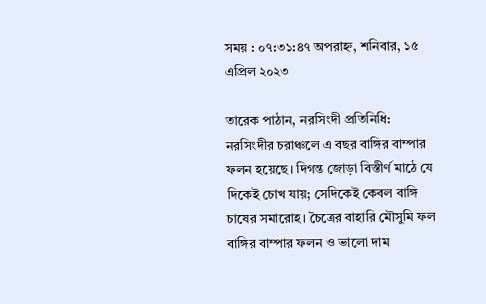সময় : ০৭:৩১:৪৭ অপরাহ্ন, শনিবার, ১৫ এপ্রিল ২০২৩

তারেক পাঠান, নরসিংদী প্রতিনিধি:
নরসিংদীর চরাঞ্চলে এ বছর বাঙ্গির বাম্পার ফলন হয়েছে। দিগন্ত জোড়া বিস্তীর্ণ মাঠে যে দিকেই চোখ যায়; সেদিকেই কেবল বাঙ্গি চাষের সমারোহ। চৈত্রের বাহারি মৌসুমি ফল বাঙ্গির বাম্পার ফলন ও ভালো দাম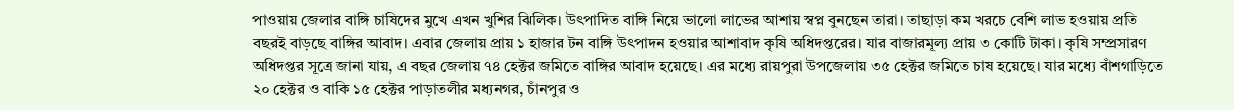পাওয়ায় জেলার বাঙ্গি চাষিদের মুখে এখন খুশির ঝিলিক। উৎপাদিত বাঙ্গি নিয়ে ভালো লাভের আশায় স্বপ্ন বুনছেন তারা। তাছাড়া কম খরচে বেশি লাভ হওয়ায় প্রতি বছরই বাড়ছে বাঙ্গির আবাদ। এবার জেলায় প্রায় ১ হাজার টন বাঙ্গি উৎপাদন হওয়ার আশাবাদ কৃষি অধিদপ্তরের। যার বাজারমূল্য প্রায় ৩ কোটি টাকা। কৃষি সম্প্রসারণ অধিদপ্তর সূত্রে জানা যায়, এ বছর জেলায় ৭৪ হেক্টর জমিতে বাঙ্গির আবাদ হয়েছে। এর মধ্যে রায়পুরা উপজেলায় ৩৫ হেক্টর জমিতে চাষ হয়েছে। যার মধ্যে বাঁশগাড়িতে ২০ হেক্টর ও বাকি ১৫ হেক্টর পাড়াতলীর মধ্যনগর, চাঁনপুর ও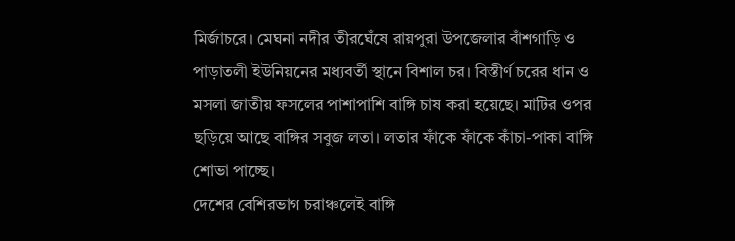মির্জাচরে। মেঘনা নদীর তীরঘেঁষে রায়পুরা উপজেলার বাঁশগাড়ি ও পাড়াতলী ইউনিয়নের মধ্যবর্তী স্থানে বিশাল চর। বিস্তীর্ণ চরের ধান ও মসলা জাতীয় ফসলের পাশাপাশি বাঙ্গি চাষ করা হয়েছে। মাটির ওপর ছড়িয়ে আছে বাঙ্গির সবুজ লতা। লতার ফাঁকে ফাঁকে কাঁচা-পাকা বাঙ্গি শোভা পাচ্ছে।
দেশের বেশিরভাগ চরাঞ্চলেই বাঙ্গি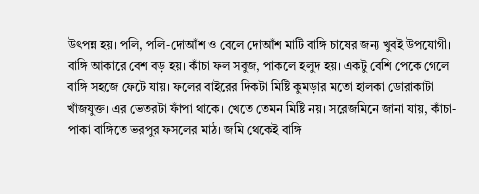উৎপন্ন হয়। পলি, পলি-দোআঁশ ও বেলে দোআঁশ মাটি বাঙ্গি চাষের জন্য খুবই উপযোগী। বাঙ্গি আকারে বেশ বড় হয়। কাঁচা ফল সবুজ, পাকলে হলুদ হয়। একটু বেশি পেকে গেলে বাঙ্গি সহজে ফেটে যায়। ফলের বাইরের দিকটা মিষ্টি কুমড়ার মতো হালকা ডোরাকাটা খাঁজযুক্ত। এর ভেতরটা ফাঁপা থাকে। খেতে তেমন মিষ্টি নয়। সরেজমিনে জানা যায়, কাঁচা-পাকা বাঙ্গিতে ভরপুর ফসলের মাঠ। জমি থেকেই বাঙ্গি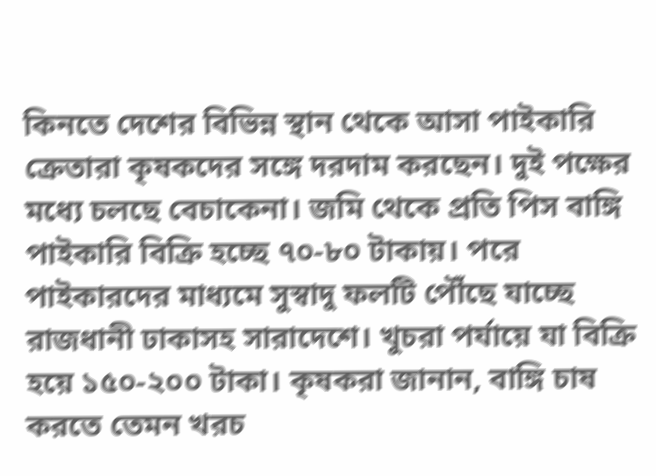কিনতে দেশের বিভিন্ন স্থান থেকে আসা পাইকারি ক্রেতারা কৃষকদের সঙ্গে দরদাম করছেন। দুই পক্ষের মধ্যে চলছে বেচাকেনা। জমি থেকে প্রতি পিস বাঙ্গি পাইকারি বিক্রি হচ্ছে ৭০-৮০ টাকায়। পরে পাইকারদের মাধ্যমে সুস্বাদু ফলটি পৌঁছে যাচ্ছে রাজধানী ঢাকাসহ সারাদেশে। খুচরা পর্যায়ে যা বিক্রি হয়ে ১৫০-২০০ টাকা। কৃষকরা জানান, বাঙ্গি চাষ করতে তেমন খরচ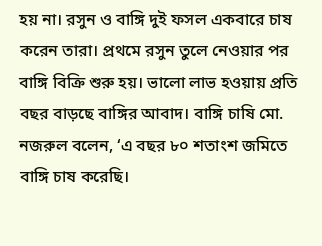হয় না। রসুন ও বাঙ্গি দুই ফসল একবারে চাষ করেন তারা। প্রথমে রসুন তুলে নেওয়ার পর বাঙ্গি বিক্রি শুরু হয়। ভালো লাভ হওয়ায় প্রতি বছর বাড়ছে বাঙ্গির আবাদ। বাঙ্গি চাষি মো. নজরুল বলেন, ‘এ বছর ৮০ শতাংশ জমিতে বাঙ্গি চাষ করেছি।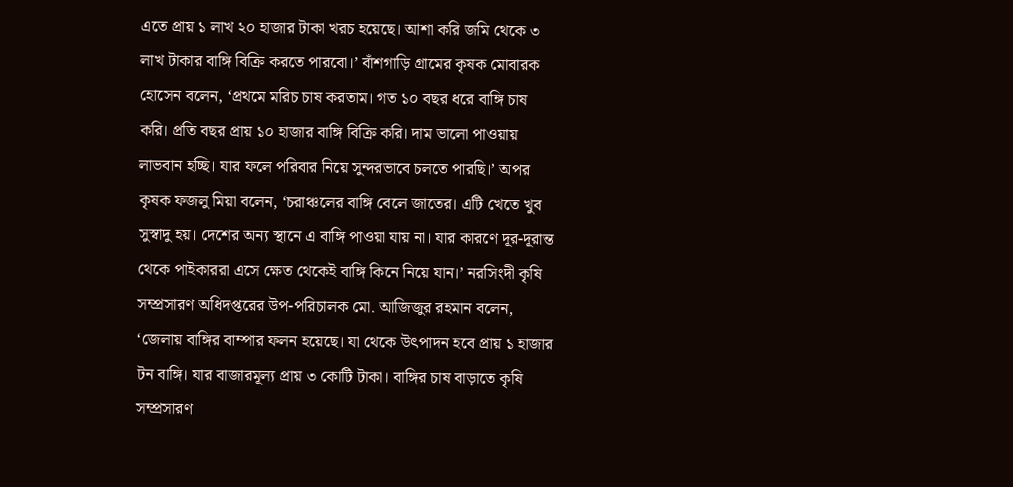এতে প্রায় ১ লাখ ২০ হাজার টাকা খরচ হয়েছে। আশা করি জমি থেকে ৩ লাখ টাকার বাঙ্গি বিক্রি করতে পারবো।’ বাঁশগাড়ি গ্রামের কৃষক মোবারক হোসেন বলেন, ‘প্রথমে মরিচ চাষ করতাম। গত ১০ বছর ধরে বাঙ্গি চাষ করি। প্রতি বছর প্রায় ১০ হাজার বাঙ্গি বিক্রি করি। দাম ভালো পাওয়ায় লাভবান হচ্ছি। যার ফলে পরিবার নিয়ে সুন্দরভাবে চলতে পারছি।’ অপর কৃষক ফজলু মিয়া বলেন, ‘চরাঞ্চলের বাঙ্গি বেলে জাতের। এটি খেতে খুব সুস্বাদু হয়। দেশের অন্য স্থানে এ বাঙ্গি পাওয়া যায় না। যার কারণে দূর-দূরান্ত থেকে পাইকাররা এসে ক্ষেত থেকেই বাঙ্গি কিনে নিয়ে যান।’ নরসিংদী কৃষি সম্প্রসারণ অধিদপ্তরের উপ-পরিচালক মো. আজিজুর রহমান বলেন, ‘জেলায় বাঙ্গির বাম্পার ফলন হয়েছে। যা থেকে উৎপাদন হবে প্রায় ১ হাজার টন বাঙ্গি। যার বাজারমূল্য প্রায় ৩ কোটি টাকা। বাঙ্গির চাষ বাড়াতে কৃষি সম্প্রসারণ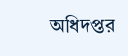অধিদপ্তর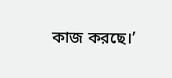কাজ করছে।’